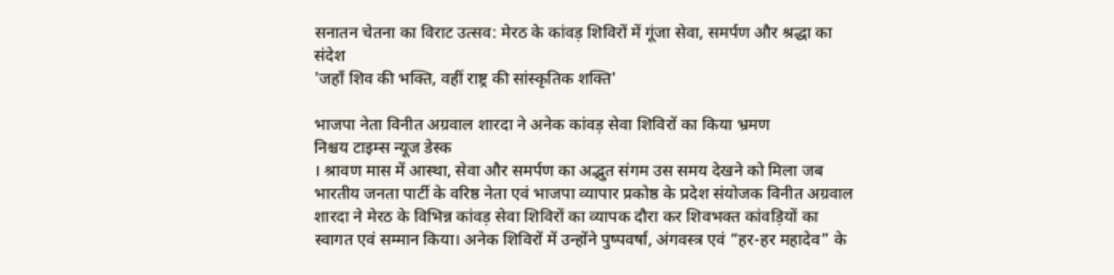सनातन चेतना का विराट उत्सव: मेरठ के कांवड़ शिविरों में गूंजा सेवा, समर्पण और श्रद्धा का संदेश
'जहाँ शिव की भक्ति, वहीं राष्ट्र की सांस्कृतिक शक्ति'

भाजपा नेता विनीत अग्रवाल शारदा ने अनेक कांवड़ सेवा शिविरों का किया भ्रमण
निश्चय टाइम्स न्यूज डेस्क
। श्रावण मास में आस्था, सेवा और समर्पण का अद्भुत संगम उस समय देखने को मिला जब भारतीय जनता पार्टी के वरिष्ठ नेता एवं भाजपा व्यापार प्रकोष्ठ के प्रदेश संयोजक विनीत अग्रवाल शारदा ने मेरठ के विभिन्न कांवड़ सेवा शिविरों का व्यापक दौरा कर शिवभक्त कांवड़ियों का स्वागत एवं सम्मान किया। अनेक शिविरों में उन्होंने पुष्पवर्षा, अंगवस्त्र एवं “हर-हर महादेव” के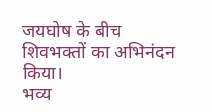जयघोष के बीच शिवभक्तों का अभिनंदन किया।
भव्य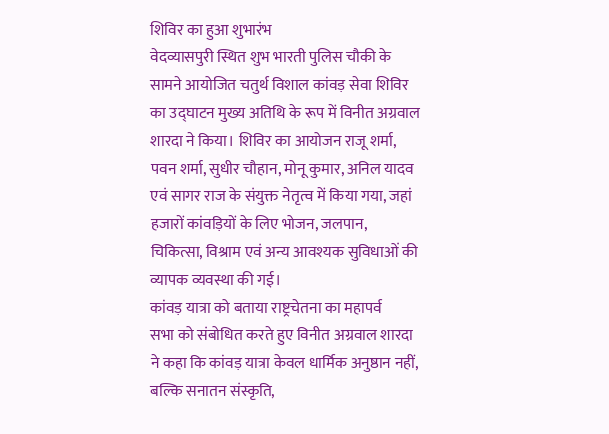शिविर का हुआ शुभारंभ
वेदव्यासपुरी स्थित शुभ भारती पुलिस चौकी के सामने आयोजित चतुर्थ विशाल कांवड़ सेवा शिविर का उद्घाटन मुख्य अतिथि के रूप में विनीत अग्रवाल शारदा ने किया। शिविर का आयोजन राजू शर्मा, पवन शर्मा, सुधीर चौहान, मोनू कुमार, अनिल यादव एवं सागर राज के संयुक्त नेतृत्व में किया गया, जहां हजारों कांवड़ियों के लिए भोजन, जलपान, चिकित्सा, विश्राम एवं अन्य आवश्यक सुविधाओं की व्यापक व्यवस्था की गई।
कांवड़ यात्रा को बताया राष्ट्रचेतना का महापर्व
सभा को संबोधित करते हुए विनीत अग्रवाल शारदा ने कहा कि कांवड़ यात्रा केवल धार्मिक अनुष्ठान नहीं, बल्कि सनातन संस्कृति,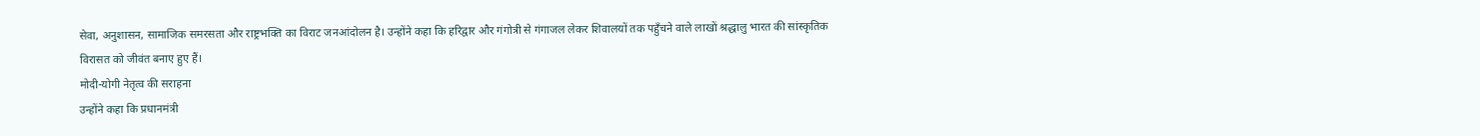सेवा, अनुशासन, सामाजिक समरसता और राष्ट्रभक्ति का विराट जनआंदोलन है। उन्होंने कहा कि हरिद्वार और गंगोत्री से गंगाजल लेकर शिवालयों तक पहुँचने वाले लाखों श्रद्धालु भारत की सांस्कृतिक विरासत को जीवंत बनाए हुए हैं।
मोदी-योगी नेतृत्व की सराहना
उन्होंने कहा कि प्रधानमंत्री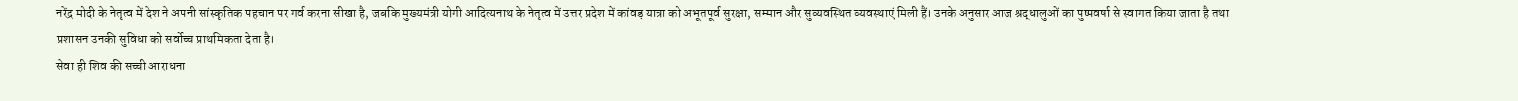नरेंद्र मोदी के नेतृत्व में देश ने अपनी सांस्कृतिक पहचान पर गर्व करना सीखा है, जबकि मुख्यमंत्री योगी आदित्यनाथ के नेतृत्व में उत्तर प्रदेश में कांवड़ यात्रा को अभूतपूर्व सुरक्षा, सम्मान और सुव्यवस्थित व्यवस्थाएं मिली हैं। उनके अनुसार आज श्रद्धालुओं का पुष्पवर्षा से स्वागत किया जाता है तथा प्रशासन उनकी सुविधा को सर्वोच्च प्राथमिकता देता है।
सेवा ही शिव की सच्ची आराधना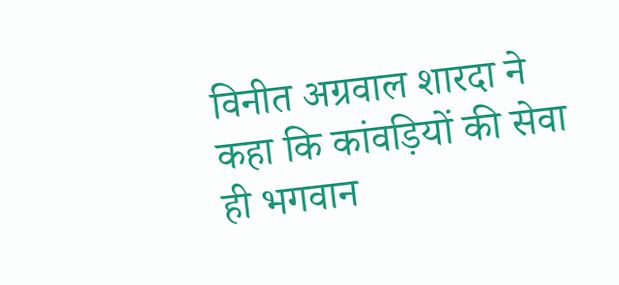विनीत अग्रवाल शारदा ने कहा कि कांवड़ियों की सेवा ही भगवान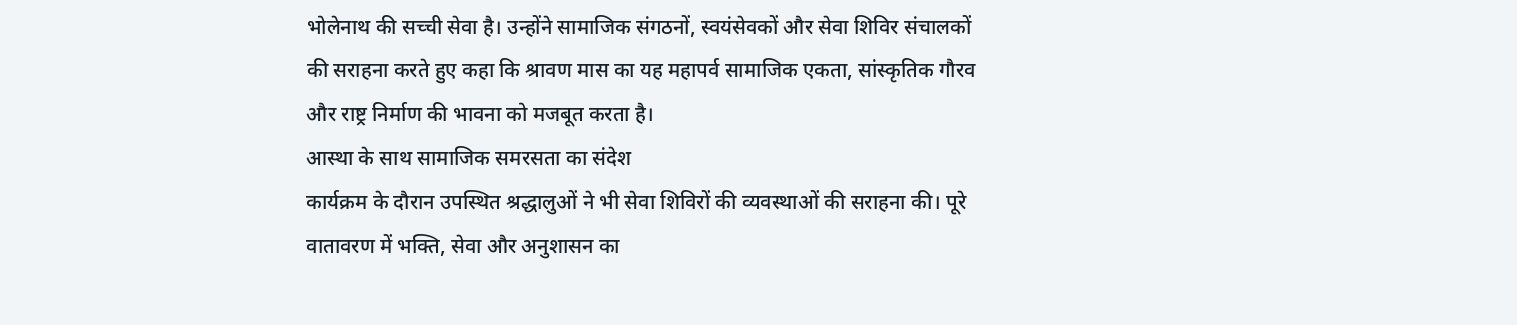भोलेनाथ की सच्ची सेवा है। उन्होंने सामाजिक संगठनों, स्वयंसेवकों और सेवा शिविर संचालकों की सराहना करते हुए कहा कि श्रावण मास का यह महापर्व सामाजिक एकता, सांस्कृतिक गौरव और राष्ट्र निर्माण की भावना को मजबूत करता है।
आस्था के साथ सामाजिक समरसता का संदेश
कार्यक्रम के दौरान उपस्थित श्रद्धालुओं ने भी सेवा शिविरों की व्यवस्थाओं की सराहना की। पूरे वातावरण में भक्ति, सेवा और अनुशासन का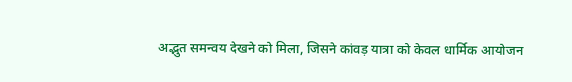अद्भुत समन्वय देखने को मिला, जिसने कांवड़ यात्रा को केवल धार्मिक आयोजन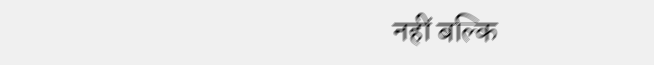नहीं बल्कि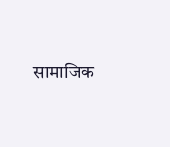सामाजिक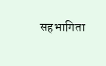सहभागिता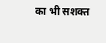का भी सशक्त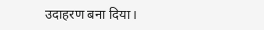उदाहरण बना दिया।